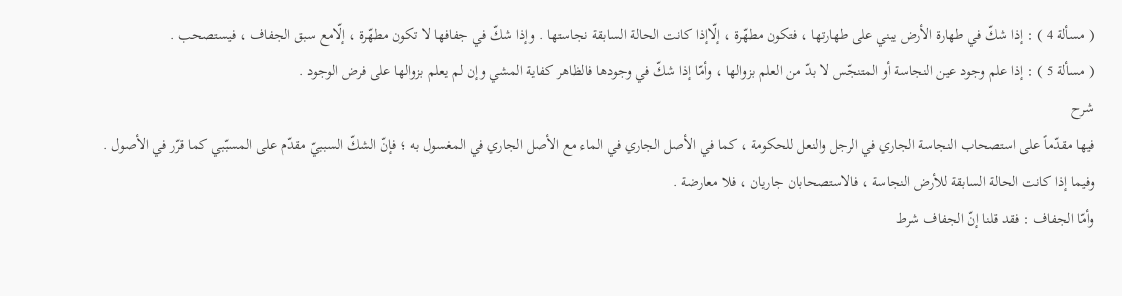( مسألة 4 ) : إذا شكّ في طهارة الأرض يبني على طهارتها ، فتكون مطهّرة ، إلّاإذا كانت الحالة السابقة نجاستها . وإذا شكّ في جفافها لا تكون مطهّرة ، إلّامع سبق الجفاف ، فيستصحب .
( مسألة 5 ) : إذا علم وجود عين النجاسة أو المتنجّس لا بدّ من العلم بزوالها ، وأمّا إذا شكّ في وجودها فالظاهر كفاية المشي وإن لم يعلم بزوالها على فرض الوجود .
شرح
فيها مقدّماً على استصحاب النجاسة الجاري في الرجل والنعل للحكومة ، كما في الأصل الجاري في الماء مع الأصل الجاري في المغسول به ؛ فإنّ الشكّ السببيّ مقدّم على المسبّبي كما قرّر في الأصول .
وفيما إذا كانت الحالة السابقة للأرض النجاسة ، فالاستصحابان جاريان ، فلا معارضة .
وأمّا الجفاف : فقد قلنا إنّ الجفاف شرط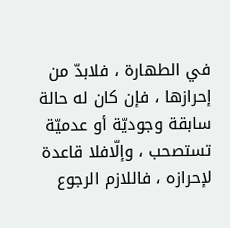في الطهارة ، فلابدّ من إحرازها ، فإن كان له حالة سابقة وجوديّة أو عدميّة تستصحب ، وإلّافلا قاعدة لإحرازه ، فاللازم الرجوع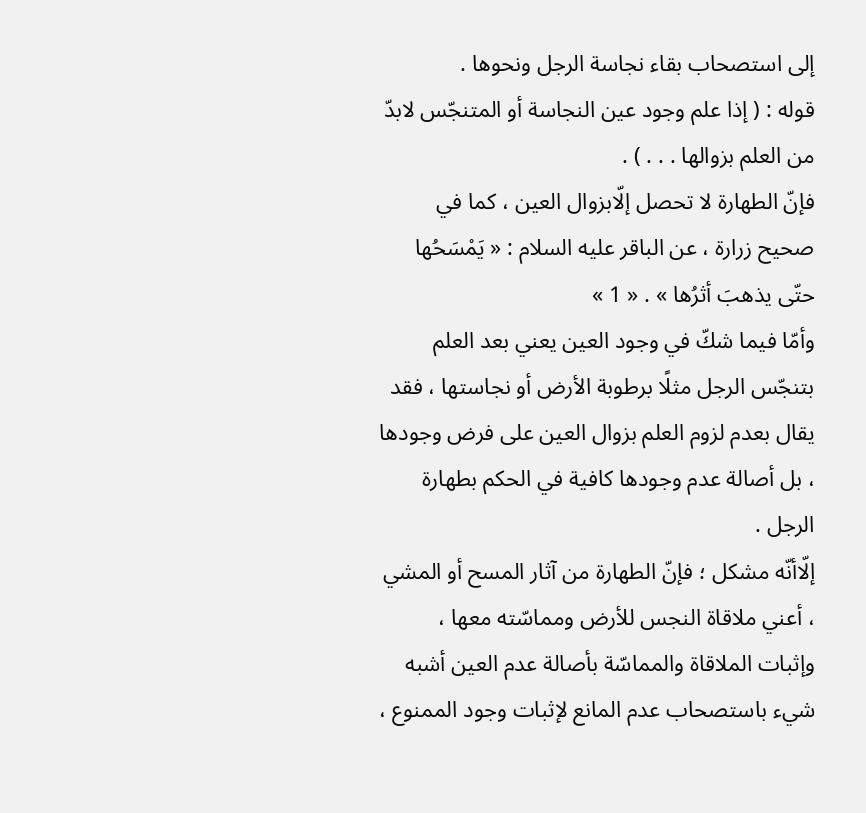إلى استصحاب بقاء نجاسة الرجل ونحوها .
قوله : ( إذا علم وجود عين النجاسة أو المتنجّس لابدّ من العلم بزوالها . . . ) .
فإنّ الطهارة لا تحصل إلّابزوال العين ، كما في صحيح زرارة ، عن الباقر عليه السلام : « يَمْسَحُها حتّى يذهبَ أثرُها » . « 1 »
وأمّا فيما شكّ في وجود العين يعني بعد العلم بتنجّس الرجل مثلًا برطوبة الأرض أو نجاستها ، فقد يقال بعدم لزوم العلم بزوال العين على فرض وجودها ، بل أصالة عدم وجودها كافية في الحكم بطهارة الرجل .
إلّاأنّه مشكل ؛ فإنّ الطهارة من آثار المسح أو المشي ، أعني ملاقاة النجس للأرض ومماسّته معها ، وإثبات الملاقاة والمماسّة بأصالة عدم العين أشبه شيء باستصحاب عدم المانع لإثبات وجود الممنوع ،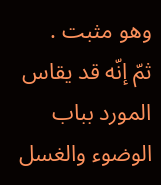وهو مثبت .
ثمّ إنّه قد يقاس المورد بباب الوضوء والغسل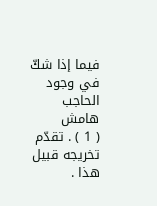فيما إذا شكّ في وجود الحاجب
هامش
( 1 ) . تقدّم تخريجه قبيل هذا .